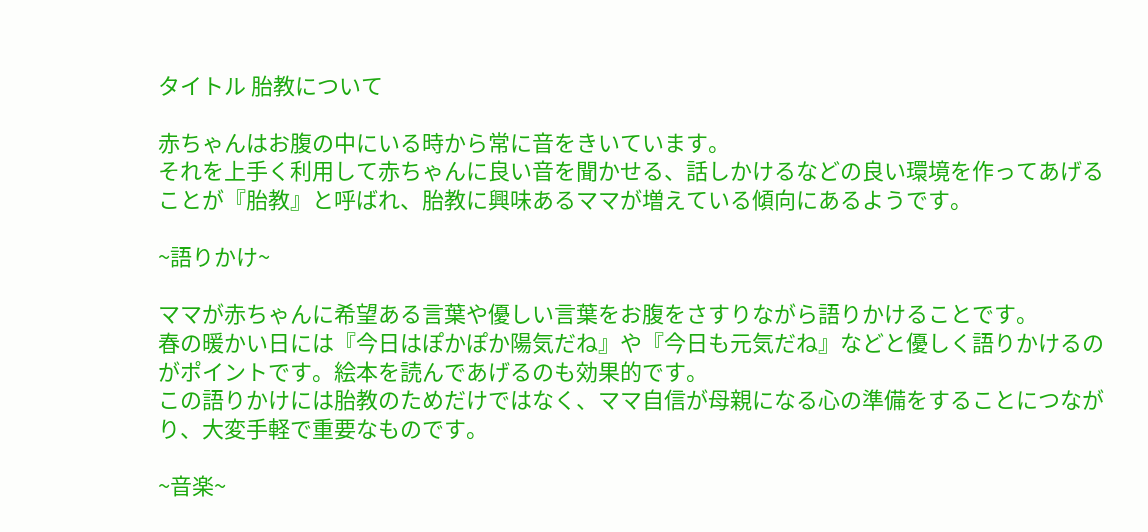タイトル 胎教について

赤ちゃんはお腹の中にいる時から常に音をきいています。
それを上手く利用して赤ちゃんに良い音を聞かせる、話しかけるなどの良い環境を作ってあげることが『胎教』と呼ばれ、胎教に興味あるママが増えている傾向にあるようです。

~語りかけ~

ママが赤ちゃんに希望ある言葉や優しい言葉をお腹をさすりながら語りかけることです。
春の暖かい日には『今日はぽかぽか陽気だね』や『今日も元気だね』などと優しく語りかけるのがポイントです。絵本を読んであげるのも効果的です。
この語りかけには胎教のためだけではなく、ママ自信が母親になる心の準備をすることにつながり、大変手軽で重要なものです。

~音楽~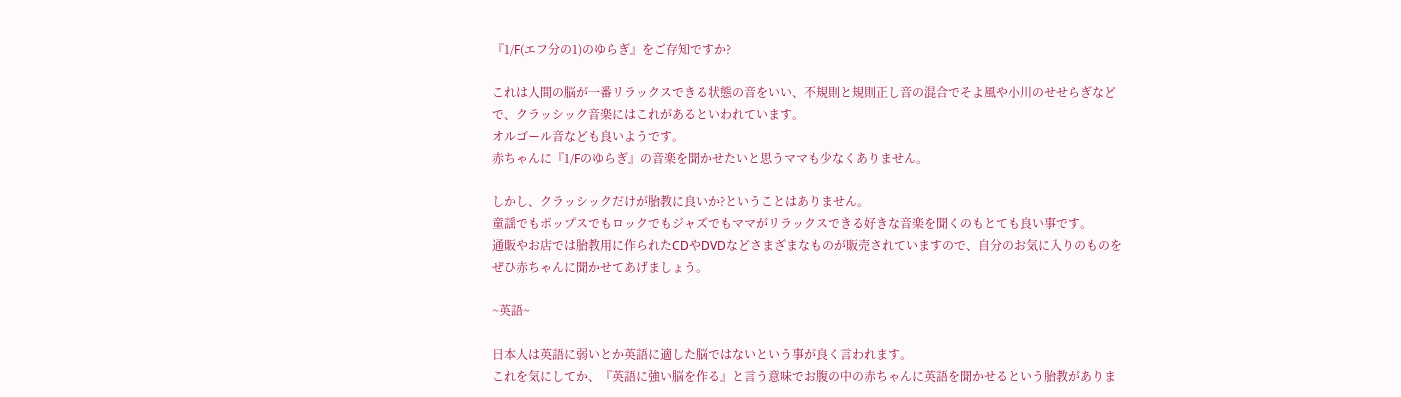『1/F(エフ分の1)のゆらぎ』をご存知ですか?

これは人間の脳が一番リラックスできる状態の音をいい、不規則と規則正し音の混合でそよ風や小川のせせらぎなどで、クラッシック音楽にはこれがあるといわれています。
オルゴール音なども良いようです。
赤ちゃんに『1/Fのゆらぎ』の音楽を聞かせたいと思うママも少なくありません。

しかし、クラッシックだけが胎教に良いか?ということはありません。
童謡でもポップスでもロックでもジャズでもママがリラックスできる好きな音楽を聞くのもとても良い事です。
通販やお店では胎教用に作られたCDやDVDなどさまざまなものが販売されていますので、自分のお気に入りのものをぜひ赤ちゃんに聞かせてあげましょう。

~英語~

日本人は英語に弱いとか英語に適した脳ではないという事が良く言われます。
これを気にしてか、『英語に強い脳を作る』と言う意味でお腹の中の赤ちゃんに英語を聞かせるという胎教がありま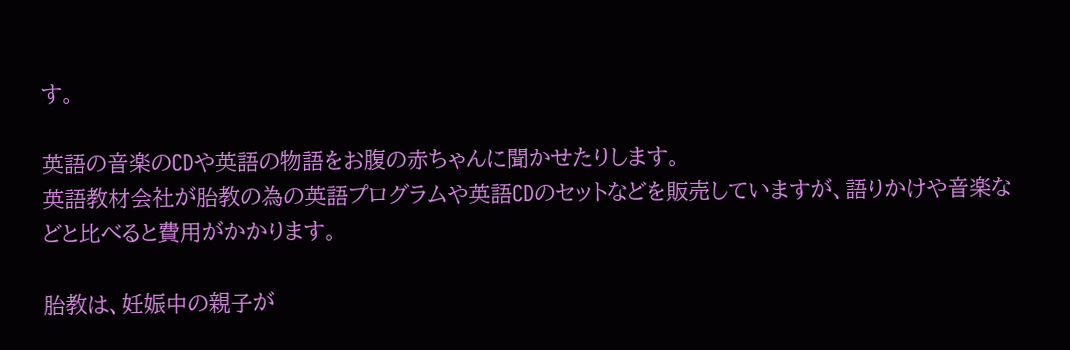す。

英語の音楽のCDや英語の物語をお腹の赤ちゃんに聞かせたりします。
英語教材会社が胎教の為の英語プログラムや英語CDのセットなどを販売していますが、語りかけや音楽などと比べると費用がかかります。

胎教は、妊娠中の親子が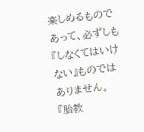楽しめるものであって、必ずしも『しなくてはいけない』ものではありません。
『胎教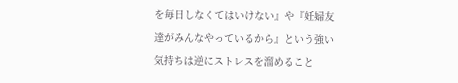を毎日しなくてはいけない』や『妊婦友達がみんなやっているから』という強い気持ちは逆にストレスを溜めること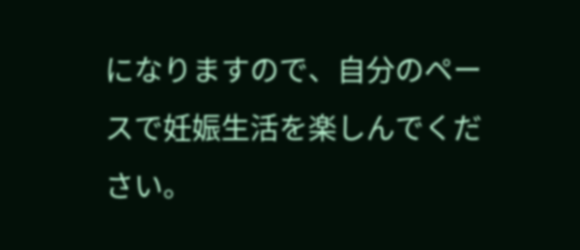になりますので、自分のペースで妊娠生活を楽しんでください。